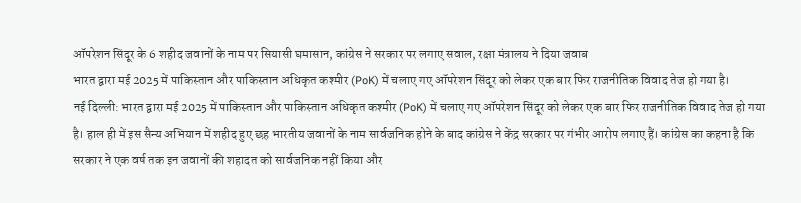ऑपरेशन सिंदूर के 6 शहीद जवानों के नाम पर सियासी घमासान, कांग्रेस ने सरकार पर लगाए सवाल, रक्षा मंत्रालय ने दिया जवाब
भारत द्वारा मई 2025 में पाकिस्तान और पाकिस्तान अधिकृत कश्मीर (PoK) में चलाए गए ऑपरेशन सिंदूर को लेकर एक बार फिर राजनीतिक विवाद तेज हो गया है।
नई दिल्ली: भारत द्वारा मई 2025 में पाकिस्तान और पाकिस्तान अधिकृत कश्मीर (PoK) में चलाए गए ऑपरेशन सिंदूर को लेकर एक बार फिर राजनीतिक विवाद तेज हो गया है। हाल ही में इस सैन्य अभियान में शहीद हुए छह भारतीय जवानों के नाम सार्वजनिक होने के बाद कांग्रेस ने केंद्र सरकार पर गंभीर आरोप लगाए हैं। कांग्रेस का कहना है कि सरकार ने एक वर्ष तक इन जवानों की शहादत को सार्वजनिक नहीं किया और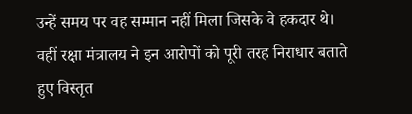उन्हें समय पर वह सम्मान नहीं मिला जिसके वे हकदार थे। वहीं रक्षा मंत्रालय ने इन आरोपों को पूरी तरह निराधार बताते हुए विस्तृत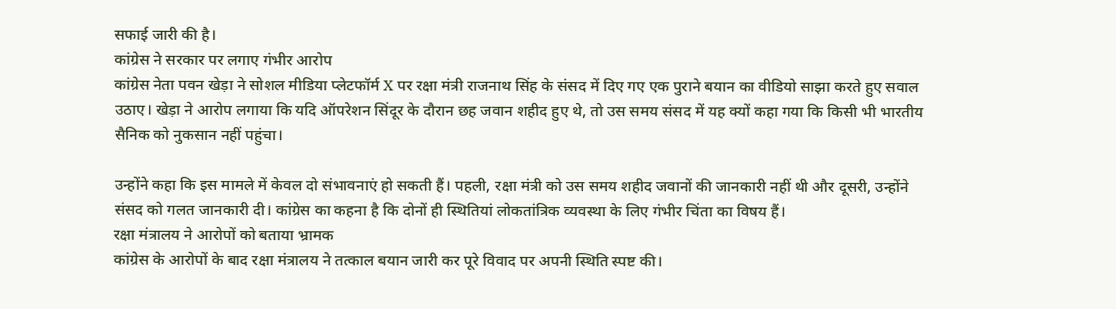सफाई जारी की है।
कांग्रेस ने सरकार पर लगाए गंभीर आरोप
कांग्रेस नेता पवन खेड़ा ने सोशल मीडिया प्लेटफॉर्म X पर रक्षा मंत्री राजनाथ सिंह के संसद में दिए गए एक पुराने बयान का वीडियो साझा करते हुए सवाल उठाए। खेड़ा ने आरोप लगाया कि यदि ऑपरेशन सिंदूर के दौरान छह जवान शहीद हुए थे, तो उस समय संसद में यह क्यों कहा गया कि किसी भी भारतीय सैनिक को नुकसान नहीं पहुंचा।

उन्होंने कहा कि इस मामले में केवल दो संभावनाएं हो सकती हैं। पहली, रक्षा मंत्री को उस समय शहीद जवानों की जानकारी नहीं थी और दूसरी, उन्होंने संसद को गलत जानकारी दी। कांग्रेस का कहना है कि दोनों ही स्थितियां लोकतांत्रिक व्यवस्था के लिए गंभीर चिंता का विषय हैं।
रक्षा मंत्रालय ने आरोपों को बताया भ्रामक
कांग्रेस के आरोपों के बाद रक्षा मंत्रालय ने तत्काल बयान जारी कर पूरे विवाद पर अपनी स्थिति स्पष्ट की।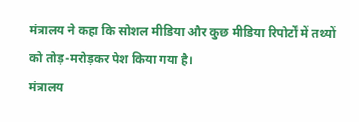मंत्रालय ने कहा कि सोशल मीडिया और कुछ मीडिया रिपोर्टों में तथ्यों को तोड़-मरोड़कर पेश किया गया है।
मंत्रालय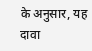के अनुसार, यह दावा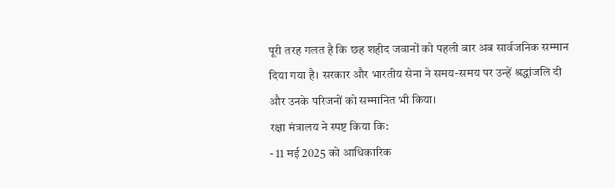पूरी तरह गलत है कि छह शहीद जवानों को पहली बार अब सार्वजनिक सम्मान दिया गया है। सरकार और भारतीय सेना ने समय-समय पर उन्हें श्रद्धांजलि दी और उनके परिजनों को सम्मानित भी किया।
रक्षा मंत्रालय ने स्पष्ट किया कि:
- 11 मई 2025 को आधिकारिक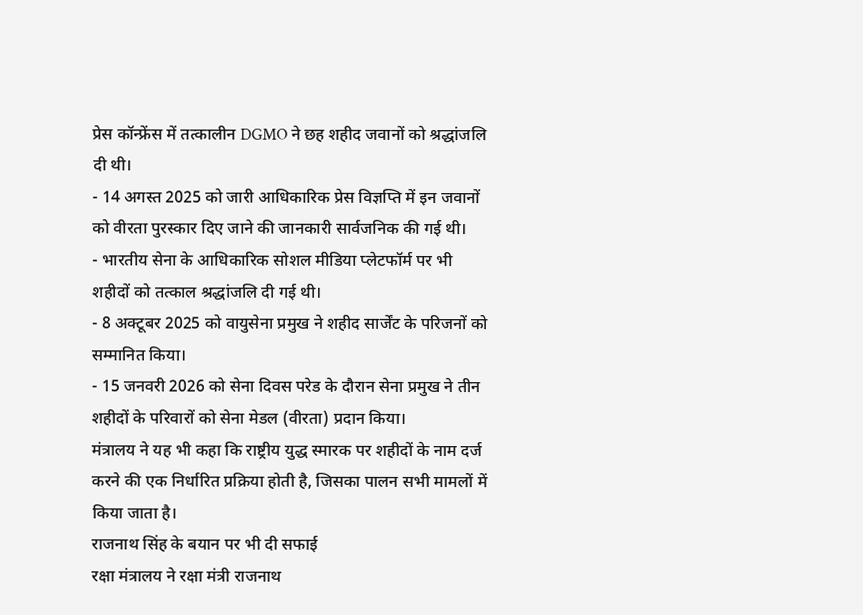प्रेस कॉन्फ्रेंस में तत्कालीन DGMO ने छह शहीद जवानों को श्रद्धांजलि दी थी।
- 14 अगस्त 2025 को जारी आधिकारिक प्रेस विज्ञप्ति में इन जवानों को वीरता पुरस्कार दिए जाने की जानकारी सार्वजनिक की गई थी।
- भारतीय सेना के आधिकारिक सोशल मीडिया प्लेटफॉर्म पर भी शहीदों को तत्काल श्रद्धांजलि दी गई थी।
- 8 अक्टूबर 2025 को वायुसेना प्रमुख ने शहीद सार्जेंट के परिजनों को सम्मानित किया।
- 15 जनवरी 2026 को सेना दिवस परेड के दौरान सेना प्रमुख ने तीन शहीदों के परिवारों को सेना मेडल (वीरता) प्रदान किया।
मंत्रालय ने यह भी कहा कि राष्ट्रीय युद्ध स्मारक पर शहीदों के नाम दर्ज करने की एक निर्धारित प्रक्रिया होती है, जिसका पालन सभी मामलों में किया जाता है।
राजनाथ सिंह के बयान पर भी दी सफाई
रक्षा मंत्रालय ने रक्षा मंत्री राजनाथ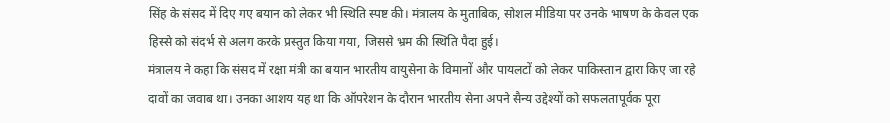सिंह के संसद में दिए गए बयान को लेकर भी स्थिति स्पष्ट की। मंत्रालय के मुताबिक, सोशल मीडिया पर उनके भाषण के केवल एक हिस्से को संदर्भ से अलग करके प्रस्तुत किया गया, जिससे भ्रम की स्थिति पैदा हुई।
मंत्रालय ने कहा कि संसद में रक्षा मंत्री का बयान भारतीय वायुसेना के विमानों और पायलटों को लेकर पाकिस्तान द्वारा किए जा रहे दावों का जवाब था। उनका आशय यह था कि ऑपरेशन के दौरान भारतीय सेना अपने सैन्य उद्देश्यों को सफलतापूर्वक पूरा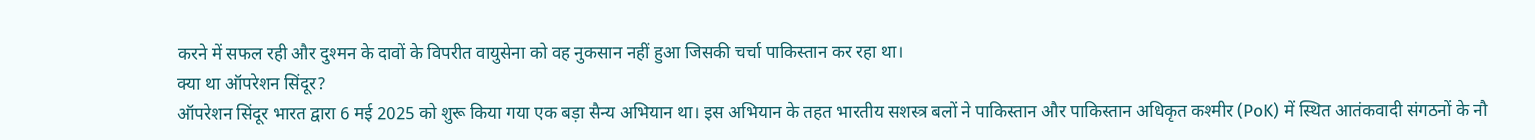करने में सफल रही और दुश्मन के दावों के विपरीत वायुसेना को वह नुकसान नहीं हुआ जिसकी चर्चा पाकिस्तान कर रहा था।
क्या था ऑपरेशन सिंदूर?
ऑपरेशन सिंदूर भारत द्वारा 6 मई 2025 को शुरू किया गया एक बड़ा सैन्य अभियान था। इस अभियान के तहत भारतीय सशस्त्र बलों ने पाकिस्तान और पाकिस्तान अधिकृत कश्मीर (PoK) में स्थित आतंकवादी संगठनों के नौ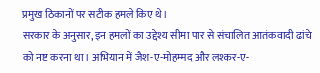प्रमुख ठिकानों पर सटीक हमले किए थे।
सरकार के अनुसार, इन हमलों का उद्देश्य सीमा पार से संचालित आतंकवादी ढांचे को नष्ट करना था। अभियान में जैश-ए-मोहम्मद और लश्कर-ए-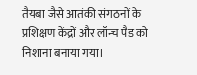तैयबा जैसे आतंकी संगठनों के प्रशिक्षण केंद्रों और लॉन्च पैड को निशाना बनाया गया।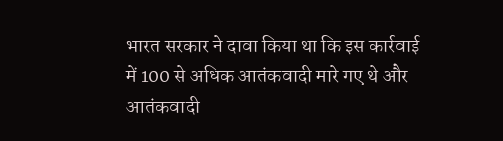भारत सरकार ने दावा किया था कि इस कार्रवाई में 100 से अधिक आतंकवादी मारे गए थे और आतंकवादी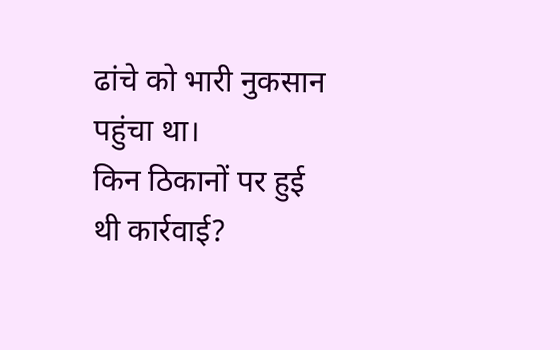ढांचे को भारी नुकसान पहुंचा था।
किन ठिकानों पर हुई थी कार्रवाई?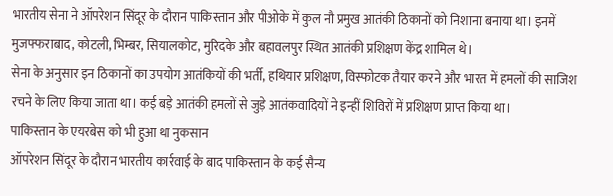भारतीय सेना ने ऑपरेशन सिंदूर के दौरान पाकिस्तान और पीओके में कुल नौ प्रमुख आतंकी ठिकानों को निशाना बनाया था। इनमें मुजफ्फराबाद, कोटली, भिम्बर, सियालकोट, मुरिदके और बहावलपुर स्थित आतंकी प्रशिक्षण केंद्र शामिल थे।
सेना के अनुसार इन ठिकानों का उपयोग आतंकियों की भर्ती, हथियार प्रशिक्षण, विस्फोटक तैयार करने और भारत में हमलों की साजिश रचने के लिए किया जाता था। कई बड़े आतंकी हमलों से जुड़े आतंकवादियों ने इन्हीं शिविरों में प्रशिक्षण प्राप्त किया था।
पाकिस्तान के एयरबेस को भी हुआ था नुकसान
ऑपरेशन सिंदूर के दौरान भारतीय कार्रवाई के बाद पाकिस्तान के कई सैन्य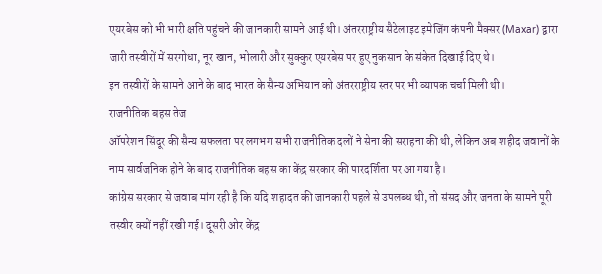एयरबेस को भी भारी क्षति पहुंचने की जानकारी सामने आई थी। अंतरराष्ट्रीय सैटेलाइट इमेजिंग कंपनी मैक्सर (Maxar) द्वारा जारी तस्वीरों में सरगोधा, नूर खान, भोलारी और सुक्कुर एयरबेस पर हुए नुकसान के संकेत दिखाई दिए थे।
इन तस्वीरों के सामने आने के बाद भारत के सैन्य अभियान को अंतरराष्ट्रीय स्तर पर भी व्यापक चर्चा मिली थी।
राजनीतिक बहस तेज
ऑपरेशन सिंदूर की सैन्य सफलता पर लगभग सभी राजनीतिक दलों ने सेना की सराहना की थी, लेकिन अब शहीद जवानों के नाम सार्वजनिक होने के बाद राजनीतिक बहस का केंद्र सरकार की पारदर्शिता पर आ गया है।
कांग्रेस सरकार से जवाब मांग रही है कि यदि शहादत की जानकारी पहले से उपलब्ध थी, तो संसद और जनता के सामने पूरी तस्वीर क्यों नहीं रखी गई। दूसरी ओर केंद्र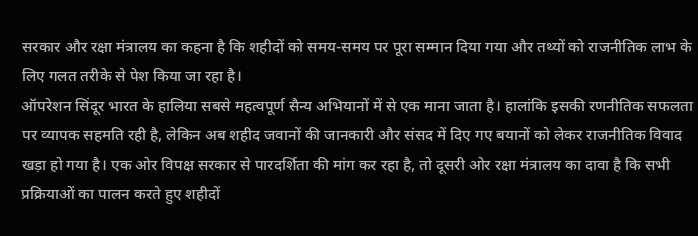सरकार और रक्षा मंत्रालय का कहना है कि शहीदों को समय-समय पर पूरा सम्मान दिया गया और तथ्यों को राजनीतिक लाभ के लिए गलत तरीके से पेश किया जा रहा है।
ऑपरेशन सिंदूर भारत के हालिया सबसे महत्वपूर्ण सैन्य अभियानों में से एक माना जाता है। हालांकि इसकी रणनीतिक सफलता पर व्यापक सहमति रही है, लेकिन अब शहीद जवानों की जानकारी और संसद में दिए गए बयानों को लेकर राजनीतिक विवाद खड़ा हो गया है। एक ओर विपक्ष सरकार से पारदर्शिता की मांग कर रहा है, तो दूसरी ओर रक्षा मंत्रालय का दावा है कि सभी प्रक्रियाओं का पालन करते हुए शहीदों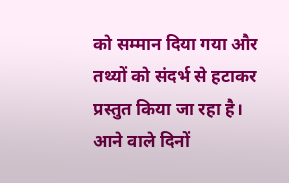को सम्मान दिया गया और तथ्यों को संदर्भ से हटाकर प्रस्तुत किया जा रहा है। आने वाले दिनों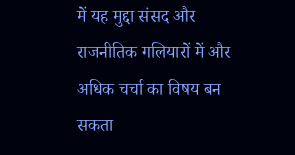में यह मुद्दा संसद और राजनीतिक गलियारों में और अधिक चर्चा का विषय बन सकता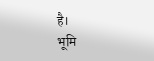है।
भूमि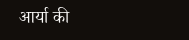आर्या की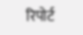रिपोर्ट